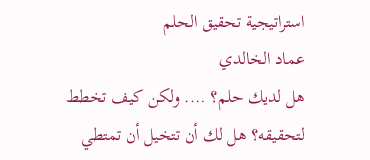استراتيجية تحقيق الحلم
عماد الخالدي
هل لديك حلم؟ …. ولكن كيف تخطط لتحقيقه؟ هل لك أن تتخيل أن تمتطي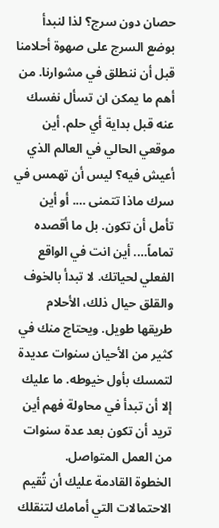حصان دون سرج؟ لذا لنبدأ بوضع السرج على صهوة أحلامنا قبل أن ننطلق في مشوارنا. من أهم ما يمكن ان تسأل نفسك عنه قبل بداية أي حلم. أين موقعي الحالي في العالم الذي أعيش فيه؟ ليس أن تهمس في سرك ماذا تتمنى …. أو أين تأمل أن تكون. بل ما أقصده تماماً…. أين انت في الواقع الفعلي لحياتك. لا تبدأ بالخوف والقلق حيال ذلك، الأحلام طريقها طويل. ويحتاج منك في كثير من الأحيان سنوات عديدة لتمسك بأول خيوطه. ما عليك إلا أن تبدأ في محاولة فهم أين تريد أن تكون بعد عدة سنوات من العمل المتواصل.
الخطوة القادمة عليك أن تُقيم الاحتمالات التي أمامك لتنقلك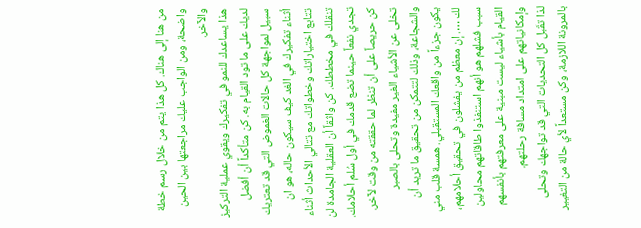من هنا إلى هناك. كل هذا يتم من خلال رسم خطة واضحة، ومن الواجب عليك مراجعتها بين الحين والآخر.
هذا يساعدك للنمو في تفكيرك ويقوي عملية التركيز لديك على ما تود القيام به. كن متأكداً أن أفضل سبيل لمواجهة كل حالات الغموض التي قد تعتريك أثناء تفكيرك في الغد كيف سيكون حاله، هو ان تتابع اختياراتك وخطواتك مع تتالي الأحداث أثناء تنقلك في مخططك. كن واثقاً أن العقلية الجامدة لن تجدي نفعاً حينما تضع قدمك في أول سُلم أحلامك. كن حريصاً على أن تنظر لما حققته من وقت لآخر.
تخلى عن الأشياء الغير مفيدة وتحلى بالصبر والشجاعة، وذلك لتتمكن من تحقيق ما تريد أن يكون جزءاً من واقعك المستقبلي. همسة قلب مني لك …. إن معظم من يفشلون في تحقيق أحلامهم، سبب فشلهم هو أنهم استنفذوا طاقاتهم محاولين القيام بأشياء ليست مبنية على معرفتهم بأنفسهم وإمكانياتهم على امتداد مسافة رحلتهم.
لذا تقَبل كل التحديات التي قد تواجهك وتحلى بالمرونة اللازمة، وكن مستعداً لأي حالة من التغيير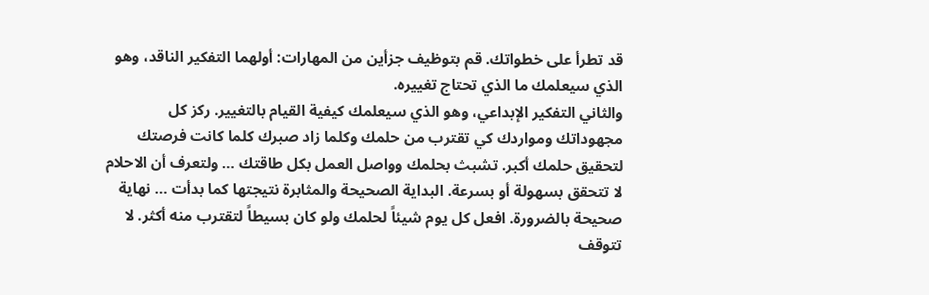قد تطرأ على خطواتك. قم بتوظيف جزأين من المهارات: أولهما التفكير الناقد، وهو الذي سيعلمك ما الذي تحتاج تغييره.
والثاني التفكير الإبداعي، وهو الذي سيعلمك كيفية القيام بالتغيير. ركز كل مجهوداتك ومواردك كي تقترب من حلمك وكلما زاد صبرك كلما كانت فرصتك لتحقيق حلمك أكبر. تشبث بحلمك وواصل العمل بكل طاقتك … ولتعرف أن الاحلام لا تتحقق بسهولة أو بسرعة. البداية الصحيحة والمثابرة نتيجتها كما بدأت … نهاية صحيحة بالضرورة. افعل كل يوم شيئاً لحلمك ولو كان بسيطاً لتقترب منه أكثر. لا تتوقف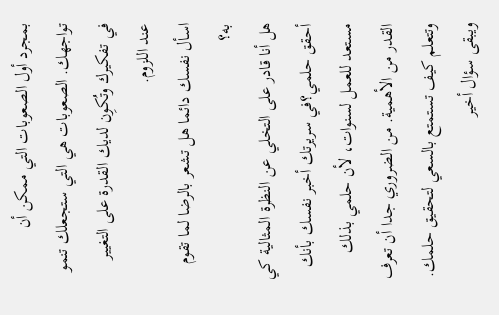بمجرد أول الصعوبات التي ممكن أن تواجهك. الصعوبات هي التي ستجعلك تنمو في تفكيرك وتُكوِن لديك القدرة على التغيير عند اللزوم.
اسأل نفسك دائما هل تشعر بالرضا لما تقوم به؟
هل أنا قادر على التخلي عن النظرة المثالية كي أحقق حلمي؟في سريرتك أخبر نفسك بأنك مستعد للعمل لسنوات، لأن حلمي بذلك القدر من الأهمية. من الضروري جدا أن تعرف وتتعلم كيف تستمتع بالسعي لتحقيق حلمك. ويبقى سؤال أخير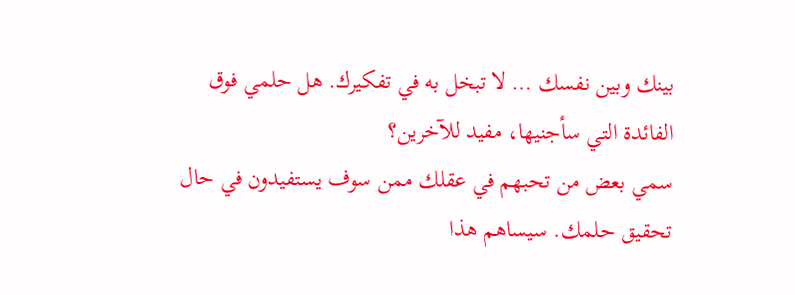بينك وبين نفسك … لا تبخل به في تفكيرك. هل حلمي فوق الفائدة التي سأجنيها، مفيد للآخرين؟
سمي بعض من تحبهم في عقلك ممن سوف يستفيدون في حال تحقيق حلمك. سيساهم هذا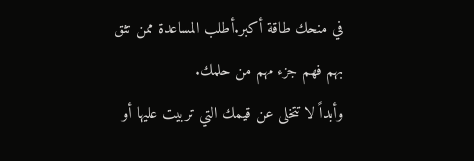في منحك طاقة أكبر.أطلب المساعدة ممن تثق بهم فهم جزء مهم من حلمك.
وأبداً لا تتخلى عن قيمك التي تربيت عليها أو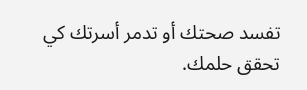تفسد صحتك أو تدمر أسرتك كي تحقق حلمك.